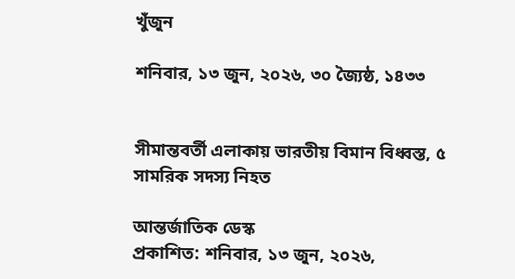খুঁজুন

শনিবার, ১৩ জুন, ২০২৬, ৩০ জ্যৈষ্ঠ, ১৪৩৩


সীমান্তবর্তী এলাকায় ভারতীয় বিমান বিধ্বস্ত, ৫ সামরিক সদস্য নিহত

আন্তর্জাতিক ডেস্ক
প্রকাশিত: শনিবার, ১৩ জুন, ২০২৬,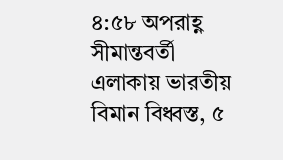৪:৫৮ অপরাহ্ণ
সীমান্তবর্তী এলাকায় ভারতীয় বিমান বিধ্বস্ত, ৫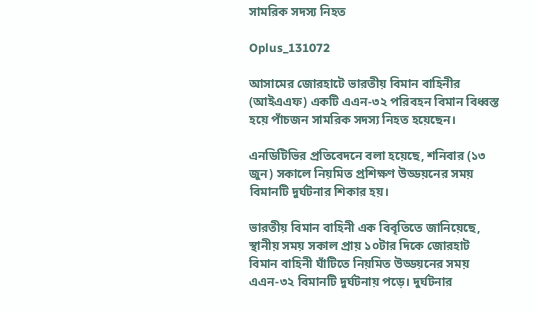সামরিক সদস্য নিহত

Oplus_131072

আসামের জোরহাটে ভারতীয় বিমান বাহিনীর (আইএএফ) একটি এএন-৩২ পরিবহন বিমান বিধ্বস্ত হয়ে পাঁচজন সামরিক সদস্য নিহত হয়েছেন।

এনডিটিভির প্রতিবেদনে বলা হয়েছে, শনিবার (১৩ জুন) সকালে নিয়মিত প্রশিক্ষণ উড্ডয়নের সময় বিমানটি দুর্ঘটনার শিকার হয়।

ভারতীয় বিমান বাহিনী এক বিবৃতিতে জানিয়েছে, স্থানীয় সময় সকাল প্রায় ১০টার দিকে জোরহাট বিমান বাহিনী ঘাঁটিতে নিয়মিত উড্ডয়নের সময় এএন-৩২ বিমানটি দুর্ঘটনায় পড়ে। দুর্ঘটনার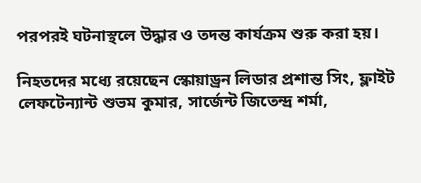পরপরই ঘটনাস্থলে উদ্ধার ও তদন্ত কার্যক্রম শুরু করা হয়।

নিহতদের মধ্যে রয়েছেন স্কোয়াড্রন লিডার প্রশান্ত সিং, ফ্লাইট লেফটেন্যান্ট শুভম কুমার, সার্জেন্ট জিতেন্দ্র শর্মা,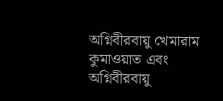অগ্নিবীরবায়ু খেমারাম কুমাওয়াত এবং অগ্নিবীরবায়ু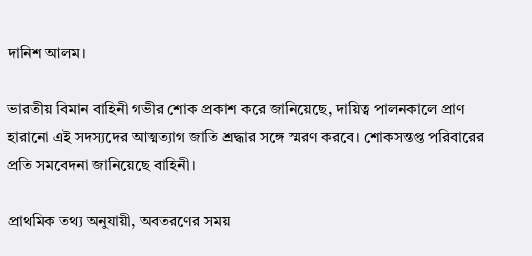দানিশ আলম।

ভারতীয় বিমান বাহিনী গভীর শোক প্রকাশ করে জানিয়েছে, দায়িত্ব পালনকালে প্রাণ হারানো এই সদস্যদের আত্মত্যাগ জাতি শ্রদ্ধার সঙ্গে স্মরণ করবে। শোকসন্তপ্ত পরিবারের প্রতি সমবেদনা জানিয়েছে বাহিনী।

প্রাথমিক তথ্য অনুযায়ী, অবতরণের সময়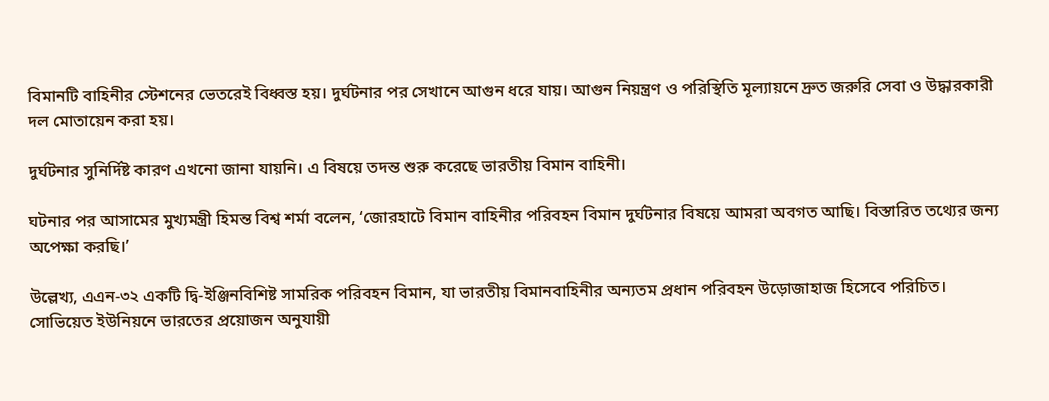বিমানটি বাহিনীর স্টেশনের ভেতরেই বিধ্বস্ত হয়। দুর্ঘটনার পর সেখানে আগুন ধরে যায়। আগুন নিয়ন্ত্রণ ও পরিস্থিতি মূল্যায়নে দ্রুত জরুরি সেবা ও উদ্ধারকারী দল মোতায়েন করা হয়।

দুর্ঘটনার সুনির্দিষ্ট কারণ এখনো জানা যায়নি। এ বিষয়ে তদন্ত শুরু করেছে ভারতীয় বিমান বাহিনী।

ঘটনার পর আসামের মুখ্যমন্ত্রী হিমন্ত বিশ্ব শর্মা বলেন, ‘জোরহাটে বিমান বাহিনীর পরিবহন বিমান দুর্ঘটনার বিষয়ে আমরা অবগত আছি। বিস্তারিত তথ্যের জন্য অপেক্ষা করছি।’

উল্লেখ্য, এএন-৩২ একটি দ্বি-ইঞ্জিনবিশিষ্ট সামরিক পরিবহন বিমান, যা ভারতীয় বিমানবাহিনীর অন্যতম প্রধান পরিবহন উড়োজাহাজ হিসেবে পরিচিত। সোভিয়েত ইউনিয়নে ভারতের প্রয়োজন অনুযায়ী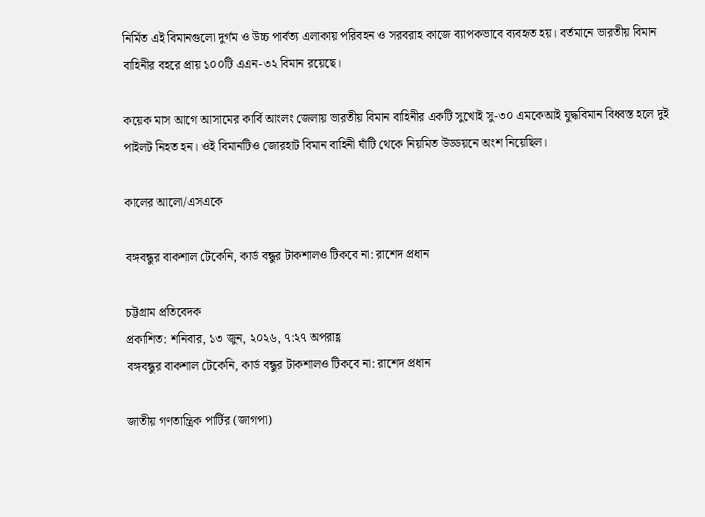নির্মিত এই বিমানগুলো দুর্গম ও উচ্চ পার্বত্য এলাকায় পরিবহন ও সরবরাহ কাজে ব্যাপকভাবে ব্যবহৃত হয়। বর্তমানে ভারতীয় বিমান বাহিনীর বহরে প্রায় ১০০টি এএন-৩২ বিমান রয়েছে।

কয়েক মাস আগে আসামের কার্বি আংলং জেলায় ভারতীয় বিমান বাহিনীর একটি সুখোই সু-৩০ এমকেআই যুদ্ধবিমান বিধ্বস্ত হলে দুই পাইলট নিহত হন। ওই বিমানটিও জোরহাট বিমান বাহিনী ঘাঁটি থেকে নিয়মিত উড্ডয়নে অংশ নিয়েছিল।

কালের আলো/এসএকে

বঙ্গবন্ধুর বাকশাল টেকেনি, কার্ড বন্ধুর টাকশালও টিকবে না: রাশেদ প্রধান

চট্টগ্রাম প্রতিবেদক
প্রকাশিত: শনিবার, ১৩ জুন, ২০২৬, ৭:২৭ অপরাহ্ণ
বঙ্গবন্ধুর বাকশাল টেকেনি, কার্ড বন্ধুর টাকশালও টিকবে না: রাশেদ প্রধান

জাতীয় গণতান্ত্রিক পার্টির (জাগপা)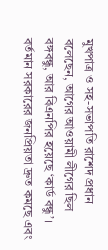মুখপাত্র ও সহ-সভাপতি রাশেদ প্রধান বলেছেন, আগের আওয়ামী লীগের ছিল বঙ্গবন্ধু, আর বিএনপির হয়েছে ‘কার্ড বন্ধু’। বর্তমান সরকারের জনপ্রিয়তা দ্রুত কমছে এবং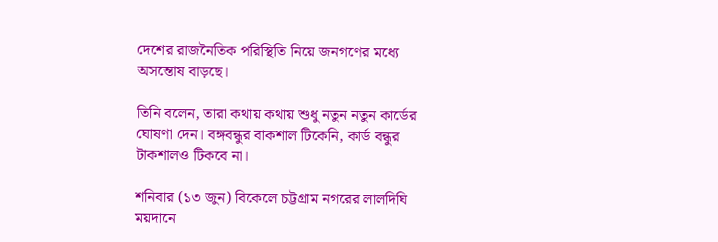দেশের রাজনৈতিক পরিস্থিতি নিয়ে জনগণের মধ্যে অসন্তোষ বাড়ছে।

তিনি বলেন, তারা কথায় কথায় শুধু নতুন নতুন কার্ডের ঘোষণা দেন। বঙ্গবন্ধুর বাকশাল টিকেনি, কার্ড বন্ধুর টাকশালও টিকবে না।

শনিবার (১৩ জুন) বিকেলে চট্টগ্রাম নগরের লালদিঘি ময়দানে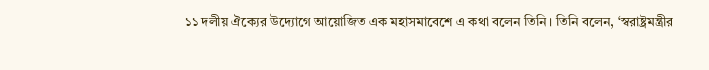১১ দলীয় ঐক্যের উদ্যোগে আয়োজিত এক মহাসমাবেশে এ কথা বলেন তিনি। তিনি বলেন, ‘স্বরাষ্ট্রমন্ত্রীর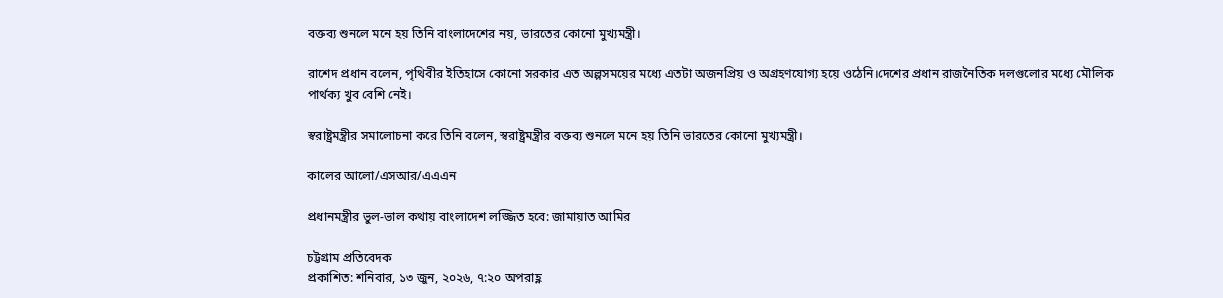বক্তব্য শুনলে মনে হয় তিনি বাংলাদেশের নয়, ভারতের কোনো মুখ্যমন্ত্রী।

রাশেদ প্রধান বলেন, পৃথিবীর ইতিহাসে কোনো সরকার এত অল্পসময়ের মধ্যে এতটা অজনপ্রিয় ও অগ্রহণযোগ্য হয়ে ওঠেনি।দেশের প্রধান রাজনৈতিক দলগুলোর মধ্যে মৌলিক পার্থক্য খুব বেশি নেই।

স্বরাষ্ট্রমন্ত্রীর সমালোচনা করে তিনি বলেন, স্বরাষ্ট্রমন্ত্রীর বক্তব্য শুনলে মনে হয় তিনি ভারতের কোনো মুখ্যমন্ত্রী।

কালের আলো/এসআর/এএএন

প্রধানমন্ত্রীর ভুল-ভাল কথায় বাংলাদেশ লজ্জিত হবে: জামায়াত আমির

চট্টগ্রাম প্রতিবেদক
প্রকাশিত: শনিবার, ১৩ জুন, ২০২৬, ৭:২০ অপরাহ্ণ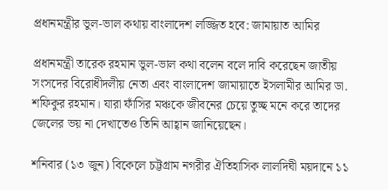প্রধানমন্ত্রীর ভুল-ভাল কথায় বাংলাদেশ লজ্জিত হবে: জামায়াত আমির

প্রধানমন্ত্রী তারেক রহমান ভুল-ভাল কথা বলেন বলে দাবি করেছেন জাতীয় সংসদের বিরোধীদলীয় নেতা এবং বাংলাদেশ জামায়াতে ইসলামীর আমির ডা. শফিকুর রহমান। যারা ফাঁসির মঞ্চকে জীবনের চেয়ে তুচ্ছ মনে করে তাদের জেলের ভয় না দেখাতেও তিনি আহ্বান জানিয়েছেন।

শনিবার (১৩ জুন) বিকেলে চট্টগ্রাম নগরীর ঐতিহাসিক লালদিঘী ময়দানে ১১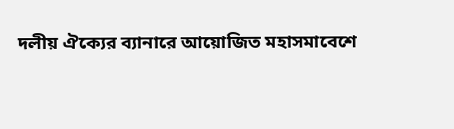দলীয় ঐক্যের ব্যানারে আয়োজিত মহাসমাবেশে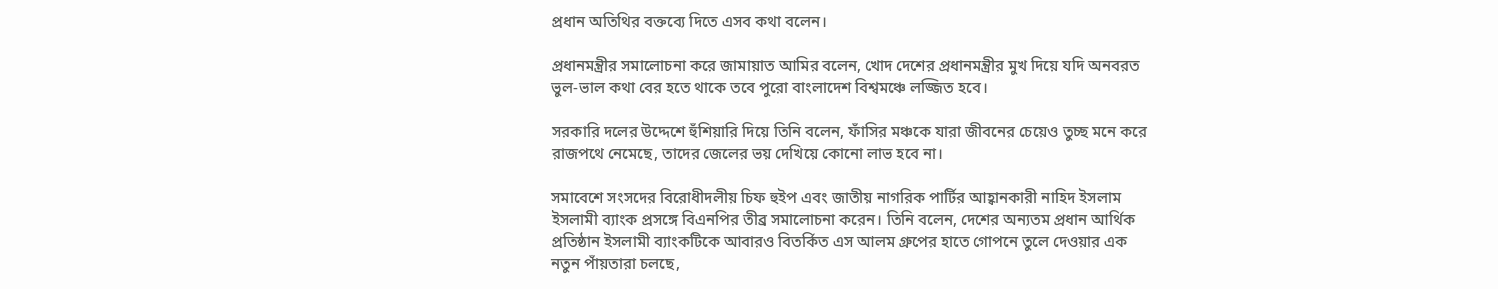প্রধান অতিথির বক্তব্যে দিতে এসব কথা বলেন।

প্রধানমন্ত্রীর সমালোচনা করে জামায়াত আমির বলেন, খোদ দেশের প্রধানমন্ত্রীর মুখ দিয়ে যদি অনবরত ভুল-ভাল কথা বের হতে থাকে তবে পুরো বাংলাদেশ বিশ্বমঞ্চে লজ্জিত হবে।

সরকারি দলের উদ্দেশে হুঁশিয়ারি দিয়ে তিনি বলেন, ফাঁসির মঞ্চকে যারা জীবনের চেয়েও তুচ্ছ মনে করে রাজপথে নেমেছে, তাদের জেলের ভয় দেখিয়ে কোনো লাভ হবে না।

সমাবেশে সংসদের বিরোধীদলীয় চিফ হুইপ এবং জাতীয় নাগরিক পার্টির আহ্বানকারী নাহিদ ইসলাম ইসলামী ব্যাংক প্রসঙ্গে বিএনপির তীব্র সমালোচনা করেন। তিনি বলেন, দেশের অন্যতম প্রধান আর্থিক প্রতিষ্ঠান ইসলামী ব্যাংকটিকে আবারও বিতর্কিত এস আলম গ্রুপের হাতে গোপনে তুলে দেওয়ার এক নতুন পাঁয়তারা চলছে,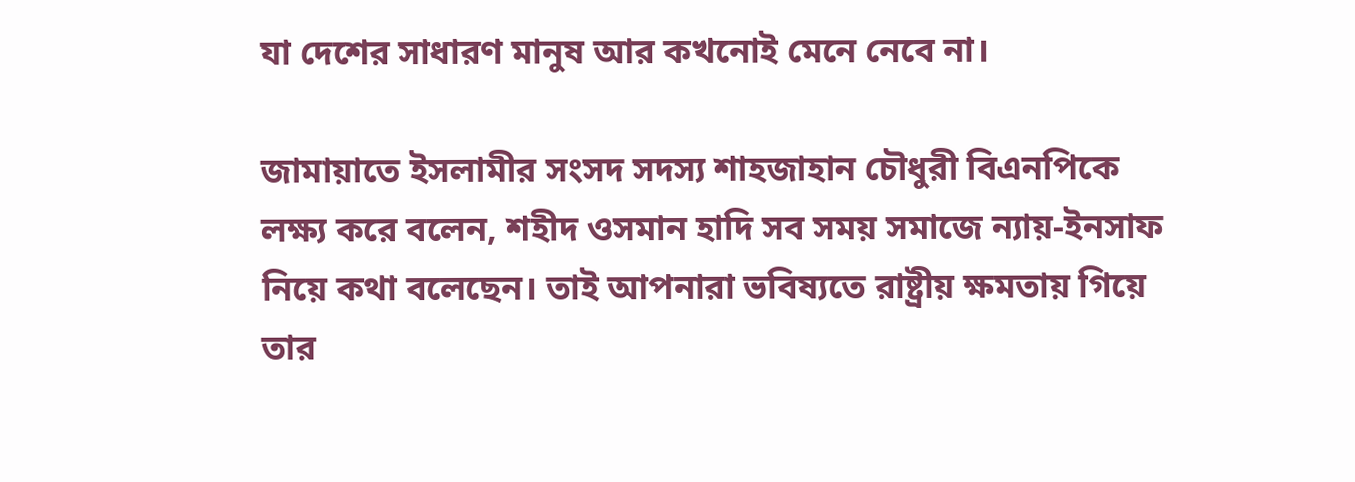যা দেশের সাধারণ মানুষ আর কখনোই মেনে নেবে না।

জামায়াতে ইসলামীর সংসদ সদস্য শাহজাহান চৌধুরী বিএনপিকে লক্ষ্য করে বলেন, শহীদ ওসমান হাদি সব সময় সমাজে ন্যায়-ইনসাফ নিয়ে কথা বলেছেন। তাই আপনারা ভবিষ্যতে রাষ্ট্রীয় ক্ষমতায় গিয়ে তার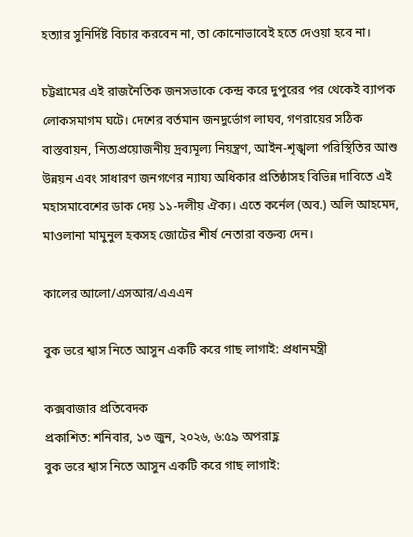হত্যার সুনির্দিষ্ট বিচার করবেন না, তা কোনোভাবেই হতে দেওয়া হবে না।

চট্টগ্রামের এই রাজনৈতিক জনসভাকে কেন্দ্র করে দুপুরের পর থেকেই ব্যাপক লোকসমাগম ঘটে। দেশের বর্তমান জনদুর্ভোগ লাঘব, গণরায়ের সঠিক বাস্তবায়ন, নিত্যপ্রয়োজনীয় দ্রব্যমূল্য নিয়ন্ত্রণ, আইন-শৃঙ্খলা পরিস্থিতির আশু উন্নয়ন এবং সাধারণ জনগণের ন্যায্য অধিকার প্রতিষ্ঠাসহ বিভিন্ন দাবিতে এই মহাসমাবেশের ডাক দেয় ১১-দলীয় ঐক্য। এতে কর্নেল (অব.) অলি আহমেদ, মাওলানা মামুনুল হকসহ জোটের শীর্ষ নেতারা বক্তব্য দেন।

কালের আলো/এসআর/এএএন

বুক ভরে শ্বাস নিতে আসুন একটি করে গাছ লাগাই: প্রধানমন্ত্রী

কক্সবাজার প্রতিবেদক
প্রকাশিত: শনিবার, ১৩ জুন, ২০২৬, ৬:৫৯ অপরাহ্ণ
বুক ভরে শ্বাস নিতে আসুন একটি করে গাছ লাগাই: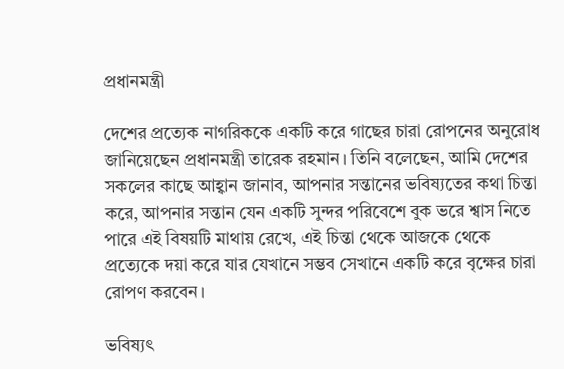প্রধানমন্ত্রী

দেশের প্রত্যেক নাগরিককে একটি করে গাছের চারা রোপনের অনুরোধ জানিয়েছেন প্রধানমন্ত্রী তারেক রহমান। তিনি বলেছেন, আমি দেশের সকলের কাছে আহ্বান জানাব, আপনার সন্তানের ভবিষ্যতের কথা চিন্তা করে, আপনার সন্তান যেন একটি সুন্দর পরিবেশে বুক ভরে শ্বাস নিতে পারে এই বিষয়টি মাথায় রেখে, এই চিন্তা থেকে আজকে থেকে প্রত্যেকে দয়া করে যার যেখানে সম্ভব সেখানে একটি করে বৃক্ষের চারা রোপণ করবেন।

ভবিষ্যৎ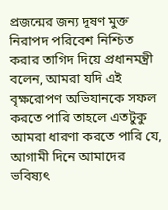প্রজন্মের জন্য দূষণ মুক্ত নিরাপদ পরিবেশ নিশ্চিত করার তাগিদ দিয়ে প্রধানমন্ত্রী বলেন, আমরা যদি এই বৃক্ষরোপণ অভিযানকে সফল করতে পারি তাহলে এতটুকু আমরা ধারণা করতে পারি যে, আগামী দিনে আমাদের ভবিষ্যৎ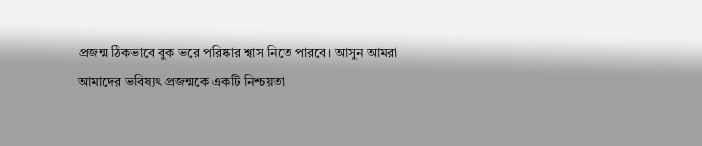প্রজন্ম ঠিকভাবে বুক ভরে পরিষ্কার শ্বাস নিতে পারবে। আসুন আমরা আমাদের ভবিষ্যৎ প্রজন্মকে একটি নিশ্চয়তা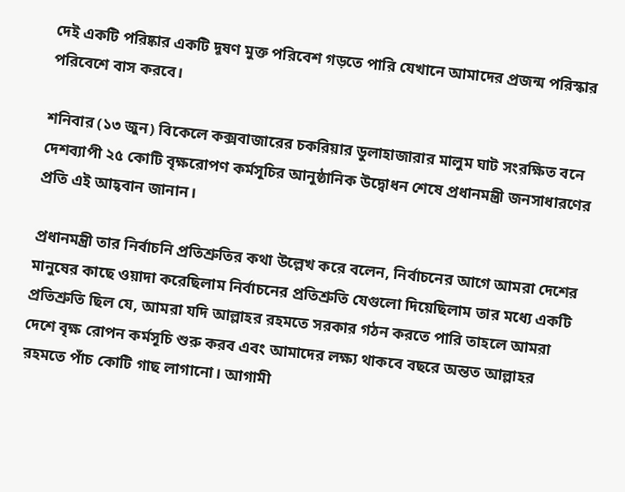দেই একটি পরিষ্কার একটি দূষণ মুক্ত পরিবেশ গড়তে পারি যেখানে আমাদের প্রজন্ম পরিস্কার পরিবেশে বাস করবে।

শনিবার (১৩ জুন) বিকেলে কক্সবাজারের চকরিয়ার ডুলাহাজারার মালুম ঘাট সংরক্ষিত বনে দেশব্যাপী ২৫ কোটি বৃক্ষরোপণ কর্মসূচির আনুষ্ঠানিক উদ্বোধন শেষে প্রধানমন্ত্রী জনসাধারণের প্রতি এই আহ্ববান জানান।

প্রধানমন্ত্রী তার নির্বাচনি প্রতিশ্রুতির কথা উল্লেখ করে বলেন, নির্বাচনের আগে আমরা দেশের মানুষের কাছে ওয়াদা করেছিলাম নির্বাচনের প্রতিশ্রুতি যেগুলো দিয়েছিলাম তার মধ্যে একটি প্রতিশ্রুতি ছিল যে, আমরা যদি আল্লাহর রহমতে সরকার গঠন করতে পারি তাহলে আমরা দেশে বৃক্ষ রোপন কর্মসূচি শুরু করব এবং আমাদের লক্ষ্য থাকবে বছরে অন্তত আল্লাহর রহমতে পাঁচ কোটি গাছ লাগানো। আগামী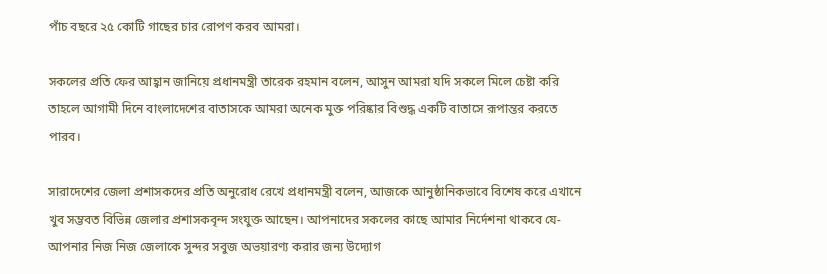পাঁচ বছরে ২৫ কোটি গাছের চার রোপণ করব আমরা।

সকলের প্রতি ফের আহ্বান জানিয়ে প্রধানমন্ত্রী তারেক রহমান বলেন, আসুন আমরা যদি সকলে মিলে চেষ্টা করি তাহলে আগামী দিনে বাংলাদেশের বাতাসকে আমরা অনেক মুক্ত পরিষ্কার বিশুদ্ধ একটি বাতাসে রূপান্তর করতে পারব।

সারাদেশের জেলা প্রশাসকদের প্রতি অনুরোধ রেখে প্রধানমন্ত্রী বলেন, আজকে আনুষ্ঠানিকভাবে বিশেষ করে এখানে খুব সম্ভবত বিভিন্ন জেলার প্রশাসকবৃন্দ সংযুক্ত আছেন। আপনাদের সকলের কাছে আমার নির্দেশনা থাকবে যে- আপনার নিজ নিজ জেলাকে সুন্দর সবুজ অভয়ারণ্য করার জন্য উদ্যোগ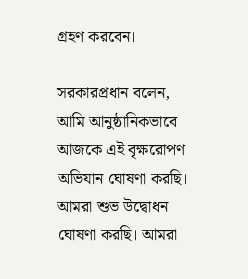গ্রহণ করবেন।

সরকারপ্রধান বলেন, আমি আনুষ্ঠানিকভাবে আজকে এই বৃক্ষরোপণ অভিযান ঘোষণা করছি। আমরা শুভ উদ্বোধন ঘোষণা করছি। আমরা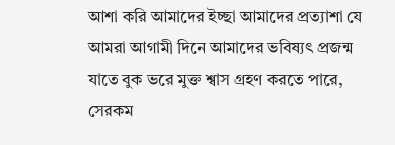আশা করি আমাদের ইচ্ছা আমাদের প্রত্যাশা যে আমরা আগামী দিনে আমাদের ভবিষ্যৎ প্রজন্ম যাতে বুক ভরে মুক্ত শ্বাস গ্রহণ করতে পারে, সেরকম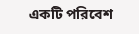একটি পরিবেশ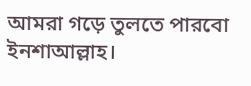আমরা গড়ে তুলতে পারবো ইনশাআল্লাহ।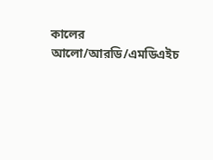কালের আলো/আরডি/এমডিএইচ